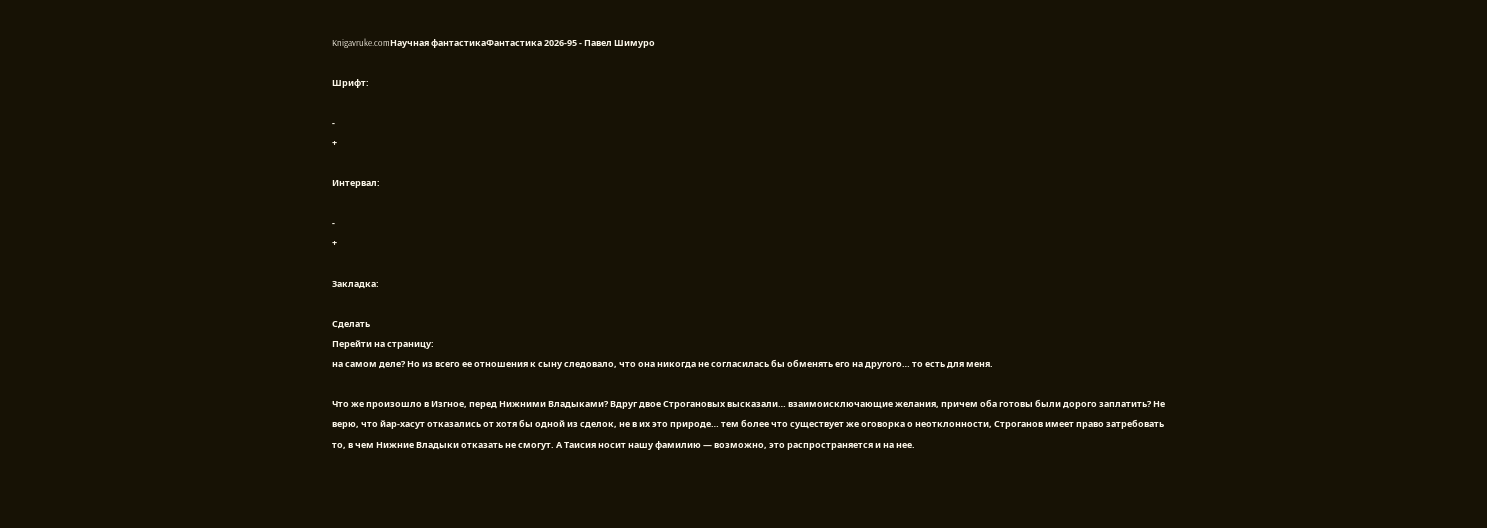Knigavruke.comНаучная фантастикаФантастика 2026-95 - Павел Шимуро

Шрифт:

-
+

Интервал:

-
+

Закладка:

Сделать
Перейти на страницу:
на самом деле? Но из всего ее отношения к сыну следовало, что она никогда не согласилась бы обменять его на другого… то есть для меня.

Что же произошло в Изгное, перед Нижними Владыками? Вдруг двое Строгановых высказали… взаимоисключающие желания, причем оба готовы были дорого заплатить? Не верю, что йар-хасут отказались от хотя бы одной из сделок, не в их это природе… тем более что существует же оговорка о неотклонности, Строганов имеет право затребовать то, в чем Нижние Владыки отказать не смогут. А Таисия носит нашу фамилию — возможно, это распространяется и на нее.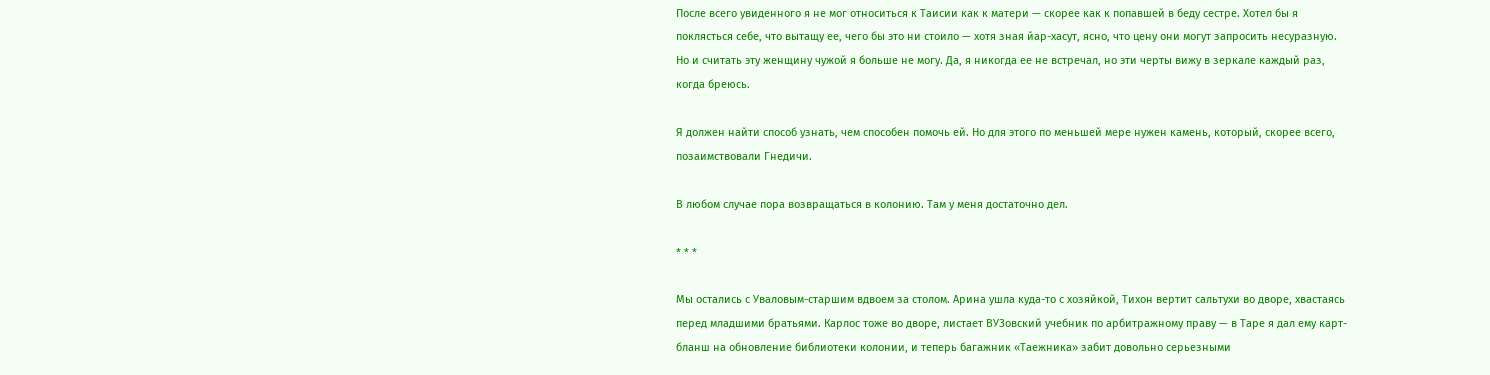После всего увиденного я не мог относиться к Таисии как к матери — скорее как к попавшей в беду сестре. Хотел бы я поклясться себе, что вытащу ее, чего бы это ни стоило — хотя зная йар-хасут, ясно, что цену они могут запросить несуразную. Но и считать эту женщину чужой я больше не могу. Да, я никогда ее не встречал, но эти черты вижу в зеркале каждый раз, когда бреюсь.

Я должен найти способ узнать, чем способен помочь ей. Но для этого по меньшей мере нужен камень, который, скорее всего, позаимствовали Гнедичи.

В любом случае пора возвращаться в колонию. Там у меня достаточно дел.

* * *

Мы остались с Уваловым-старшим вдвоем за столом. Арина ушла куда-то с хозяйкой, Тихон вертит сальтухи во дворе, хвастаясь перед младшими братьями. Карлос тоже во дворе, листает ВУЗовский учебник по арбитражному праву — в Таре я дал ему карт-бланш на обновление библиотеки колонии, и теперь багажник «Таежника» забит довольно серьезными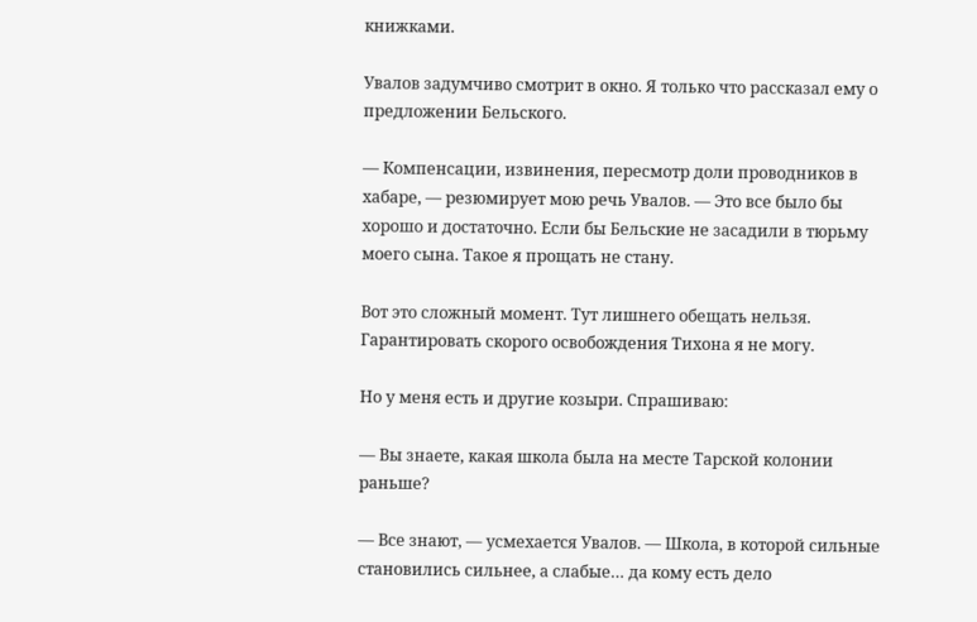книжками.

Увалов задумчиво смотрит в окно. Я только что рассказал ему о предложении Бельского.

— Компенсации, извинения, пересмотр доли проводников в хабаре, — резюмирует мою речь Увалов. — Это все было бы хорошо и достаточно. Если бы Бельские не засадили в тюрьму моего сына. Такое я прощать не стану.

Вот это сложный момент. Тут лишнего обещать нельзя. Гарантировать скорого освобождения Тихона я не могу.

Но у меня есть и другие козыри. Спрашиваю:

— Вы знаете, какая школа была на месте Тарской колонии раньше?

— Все знают, — усмехается Увалов. — Школа, в которой сильные становились сильнее, а слабые… да кому есть дело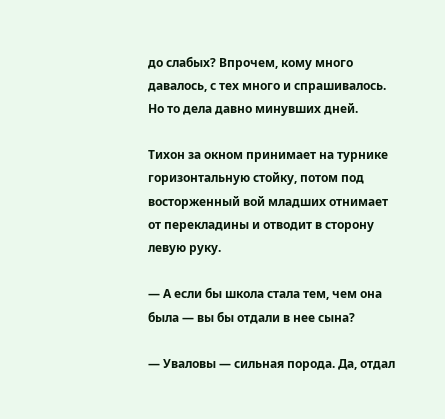до слабых? Впрочем, кому много давалось, с тех много и спрашивалось. Но то дела давно минувших дней.

Тихон за окном принимает на турнике горизонтальную стойку, потом под восторженный вой младших отнимает от перекладины и отводит в сторону левую руку.

— А если бы школа стала тем, чем она была — вы бы отдали в нее сына?

— Уваловы — сильная порода. Да, отдал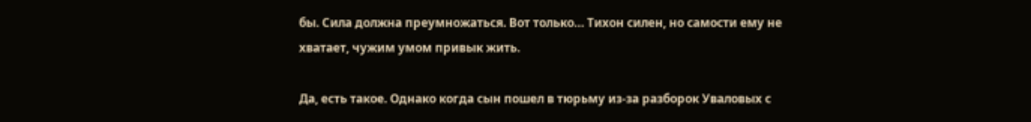бы. Сила должна преумножаться. Вот только… Тихон силен, но самости ему не хватает, чужим умом привык жить.

Да, есть такое. Однако когда сын пошел в тюрьму из-за разборок Уваловых с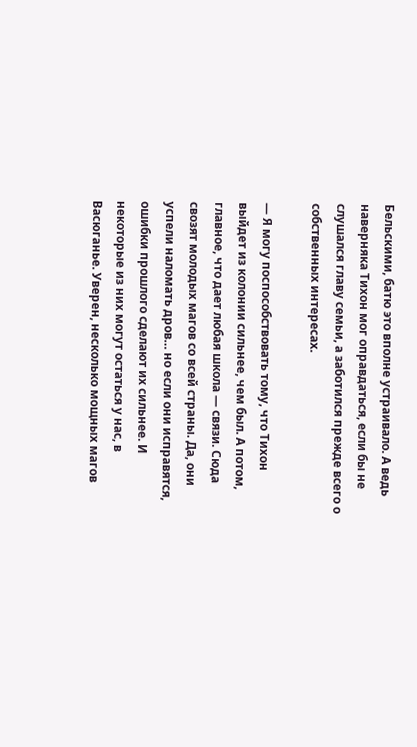Бельскими, батю это вполне устраивало. А ведь наверняка Тихон мог оправдаться, если бы не слушался главу семьи, а заботился прежде всего о собственных интересах.

— Я могу поспособствовать тому, что Тихон выйдет из колонии сильнее, чем был. А потом, главное, что дает любая школа — связи. Сюда свозят молодых магов со всей страны. Да, они успели наломать дров… но если они исправятся, ошибки прошлого сделают их сильнее. И некоторые из них могут остаться у нас, в Васюганье. Уверен, несколько мощных магов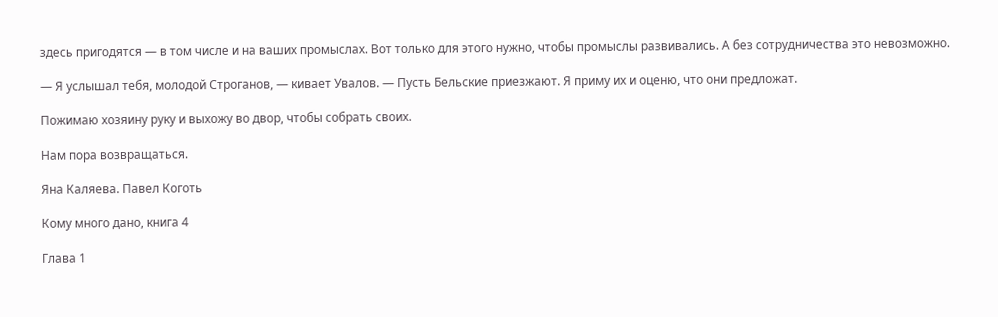здесь пригодятся — в том числе и на ваших промыслах. Вот только для этого нужно, чтобы промыслы развивались. А без сотрудничества это невозможно.

— Я услышал тебя, молодой Строганов, — кивает Увалов. — Пусть Бельские приезжают. Я приму их и оценю, что они предложат.

Пожимаю хозяину руку и выхожу во двор, чтобы собрать своих.

Нам пора возвращаться.

Яна Каляева. Павел Коготь

Кому много дано, книга 4

Глава 1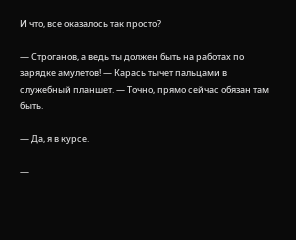И что, все оказалось так просто?

— Строганов, а ведь ты должен быть на работах по зарядке амулетов! — Карась тычет пальцами в служебный планшет. — Точно, прямо сейчас обязан там быть.

— Да, я в курсе.

—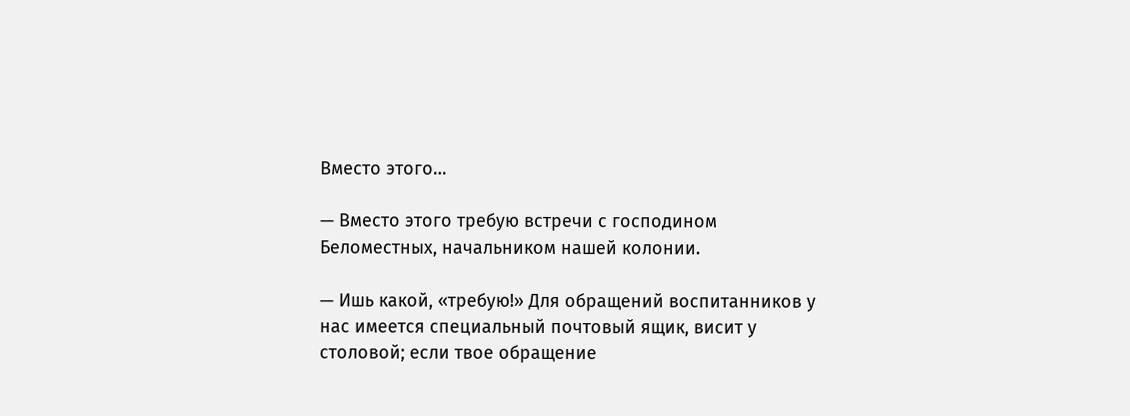Вместо этого…

— Вместо этого требую встречи с господином Беломестных, начальником нашей колонии.

— Ишь какой, «требую!» Для обращений воспитанников у нас имеется специальный почтовый ящик, висит у столовой; если твое обращение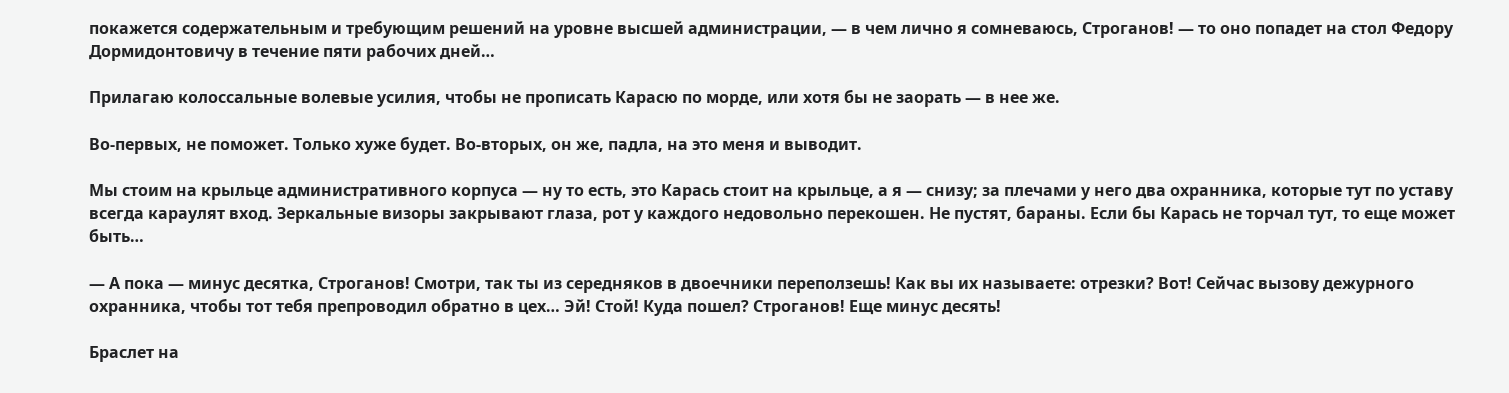покажется содержательным и требующим решений на уровне высшей администрации, — в чем лично я сомневаюсь, Строганов! — то оно попадет на стол Федору Дормидонтовичу в течение пяти рабочих дней…

Прилагаю колоссальные волевые усилия, чтобы не прописать Карасю по морде, или хотя бы не заорать — в нее же.

Во-первых, не поможет. Только хуже будет. Во-вторых, он же, падла, на это меня и выводит.

Мы стоим на крыльце административного корпуса — ну то есть, это Карась стоит на крыльце, а я — снизу; за плечами у него два охранника, которые тут по уставу всегда караулят вход. Зеркальные визоры закрывают глаза, рот у каждого недовольно перекошен. Не пустят, бараны. Если бы Карась не торчал тут, то еще может быть…

— А пока — минус десятка, Строганов! Смотри, так ты из середняков в двоечники переползешь! Как вы их называете: отрезки? Вот! Сейчас вызову дежурного охранника, чтобы тот тебя препроводил обратно в цех… Эй! Стой! Куда пошел? Строганов! Еще минус десять!

Браслет на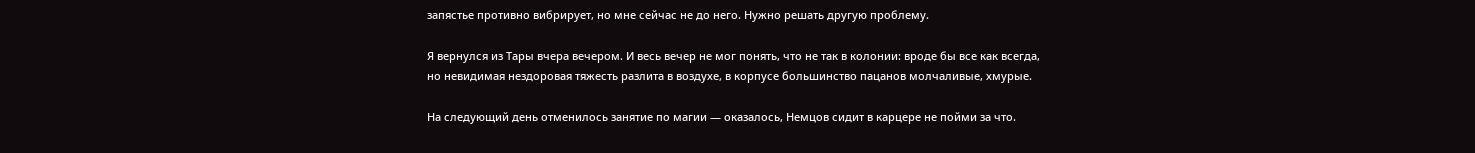запястье противно вибрирует, но мне сейчас не до него. Нужно решать другую проблему.

Я вернулся из Тары вчера вечером. И весь вечер не мог понять, что не так в колонии: вроде бы все как всегда, но невидимая нездоровая тяжесть разлита в воздухе, в корпусе большинство пацанов молчаливые, хмурые.

На следующий день отменилось занятие по магии — оказалось, Немцов сидит в карцере не пойми за что.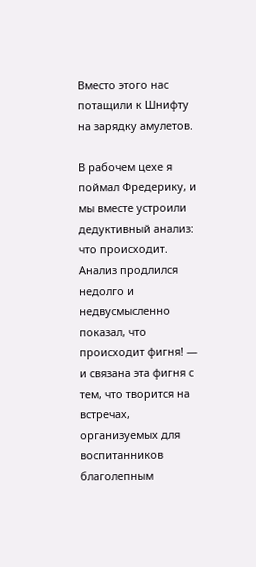Вместо этого нас потащили к Шнифту на зарядку амулетов.

В рабочем цехе я поймал Фредерику, и мы вместе устроили дедуктивный анализ: что происходит. Анализ продлился недолго и недвусмысленно показал, что происходит фигня! — и связана эта фигня с тем, что творится на встречах, организуемых для воспитанников благолепным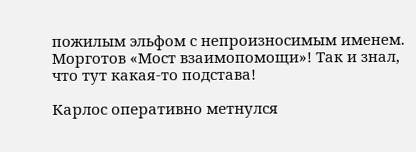пожилым эльфом с непроизносимым именем. Морготов «Мост взаимопомощи»! Так и знал, что тут какая-то подстава!

Карлос оперативно метнулся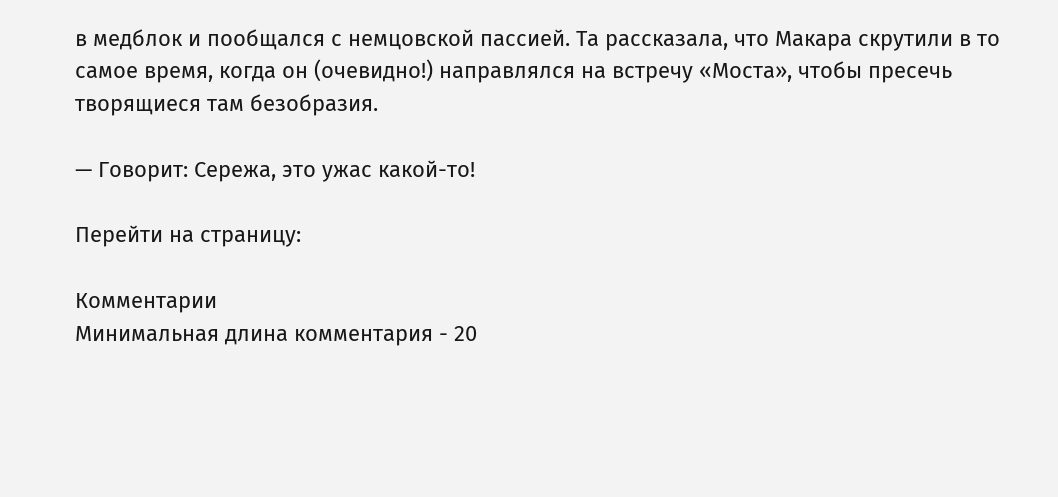в медблок и пообщался с немцовской пассией. Та рассказала, что Макара скрутили в то самое время, когда он (очевидно!) направлялся на встречу «Моста», чтобы пресечь творящиеся там безобразия.

— Говорит: Сережа, это ужас какой-то!

Перейти на страницу:

Комментарии
Минимальная длина комментария - 20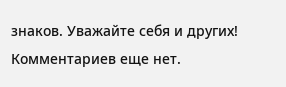знаков. Уважайте себя и других!
Комментариев еще нет.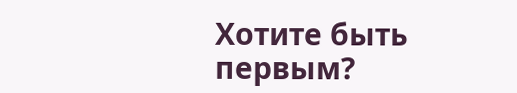Хотите быть первым?